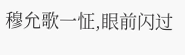穆允歌一怔,眼前闪过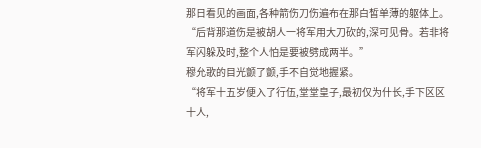那日看见的画面,各种箭伤刀伤遍布在那白皙单薄的躯体上。
“后背那道伤是被胡人一将军用大刀砍的,深可见骨。若非将军闪躲及时,整个人怕是要被劈成两半。”
穆允歌的目光颤了颤,手不自觉地握紧。
“将军十五岁便入了行伍,堂堂皇子,最初仅为什长,手下区区十人,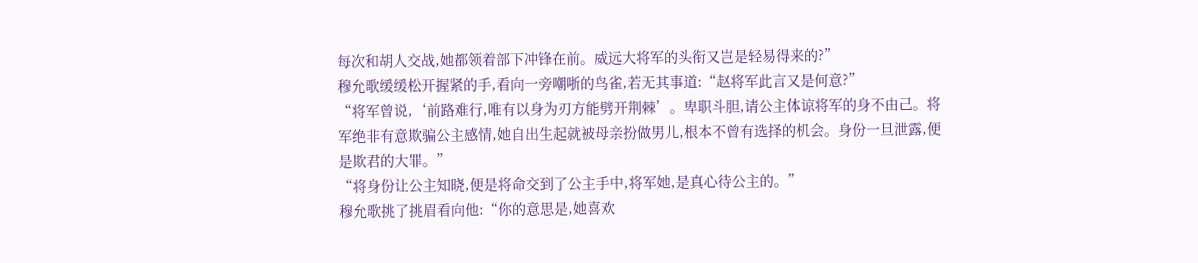每次和胡人交战,她都领着部下冲锋在前。威远大将军的头衔又岂是轻易得来的?”
穆允歌缓缓松开握紧的手,看向一旁嘲哳的鸟雀,若无其事道:“赵将军此言又是何意?”
“将军曾说,‘前路难行,唯有以身为刃方能劈开荆棘’。卑职斗胆,请公主体谅将军的身不由己。将军绝非有意欺骗公主感情,她自出生起就被母亲扮做男儿,根本不曾有选择的机会。身份一旦泄露,便是欺君的大罪。”
“将身份让公主知晓,便是将命交到了公主手中,将军她,是真心待公主的。”
穆允歌挑了挑眉看向他:“你的意思是,她喜欢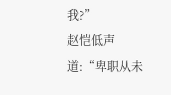我?”
赵恺低声道:“卑职从未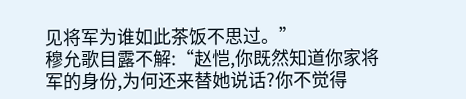见将军为谁如此茶饭不思过。”
穆允歌目露不解:“赵恺,你既然知道你家将军的身份,为何还来替她说话?你不觉得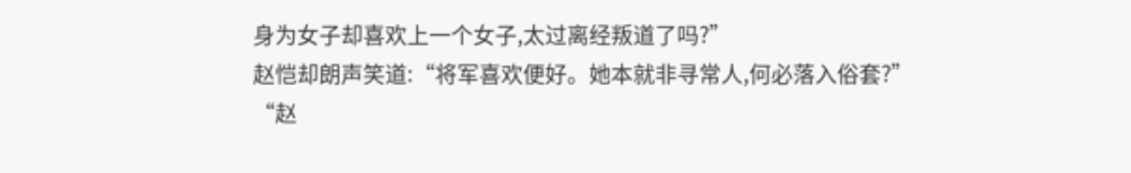身为女子却喜欢上一个女子,太过离经叛道了吗?”
赵恺却朗声笑道:“将军喜欢便好。她本就非寻常人,何必落入俗套?”
“赵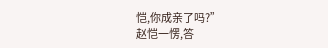恺,你成亲了吗?”
赵恺一愣,答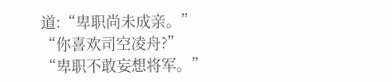道:“卑职尚未成亲。”
“你喜欢司空凌舟?”
“卑职不敢妄想将军。”